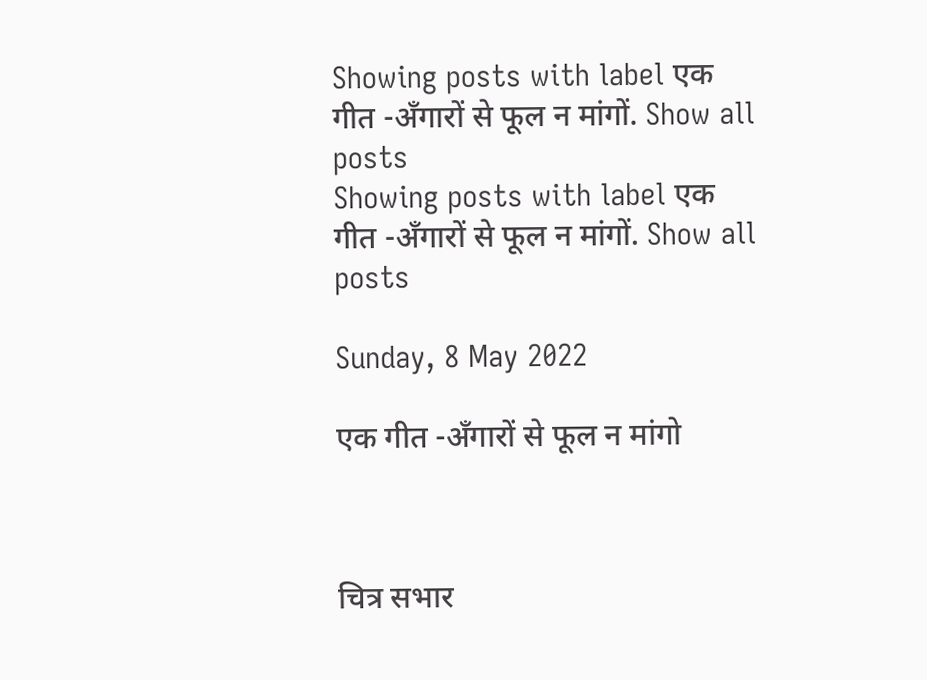Showing posts with label एक गीत -अँगारों से फूल न मांगों. Show all posts
Showing posts with label एक गीत -अँगारों से फूल न मांगों. Show all posts

Sunday, 8 May 2022

एक गीत -अँगारों से फूल न मांगो



चित्र सभार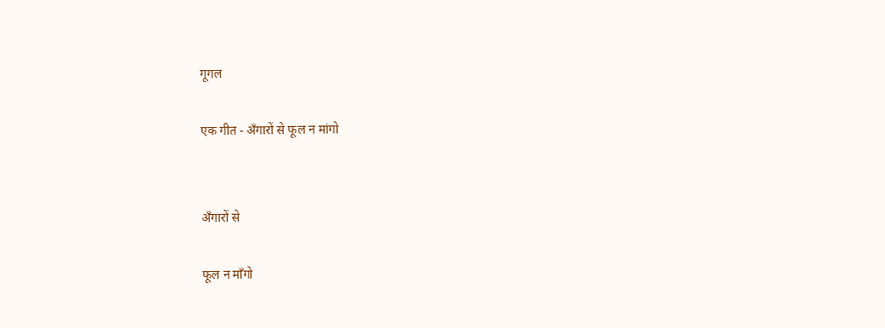गूगल

एक गीत - अँगारों से फूल न मांगो


अँगारों से

फूल न माँगो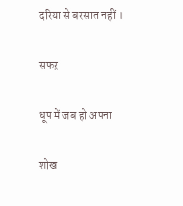दरिया से बरसात नहीं ।

सफऱ

धूप में जब हो अपना

शोख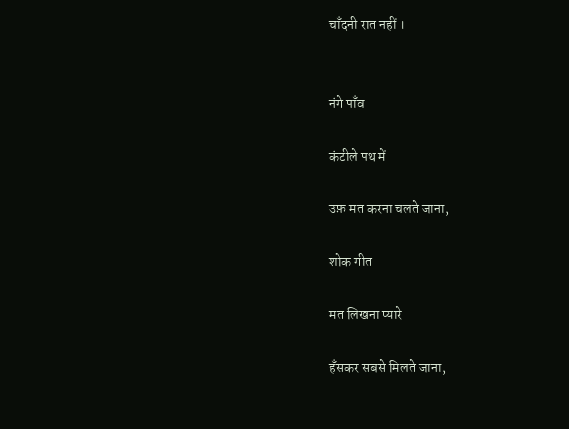चाँदनी रात नहीं ।


नंगे पाँव

कंटीले पथ में

उफ़ मत करना चलते जाना,

शोक गीत

मत लिखना प्यारे

हँसकर सबसे मिलते जाना,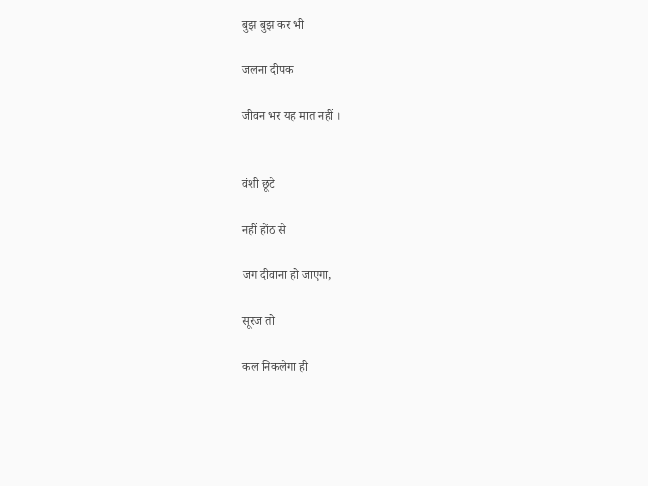बुझ बुझ कर भी

जलना दीपक

जीवन भर यह मात नहीं ।


वंशी छूटे

नहीं होंठ से

जग दीवाना हो जाएगा,

सूरज तो

कल निकलेगा ही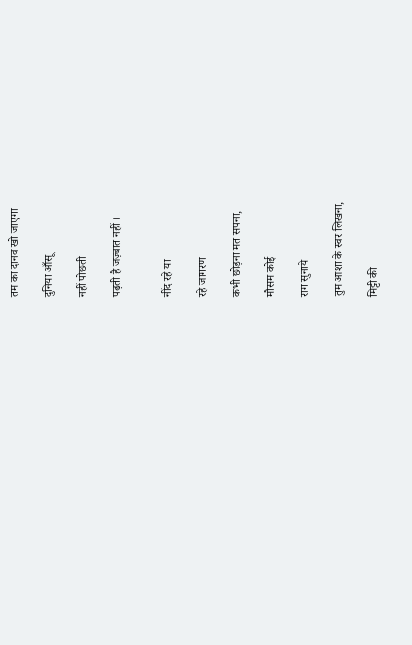तम का दानव खो जाएगा

दुनिया आँसू

नहीं पोछती

पढ़ती है जज़्बात नहीं ।


नींद रहे या

रहे जागरण

कभी छोड़ना मत सपना,

मौसम कोई

राग सुनाये

तुम आशा के स्वर लिखना,

मिट्टी की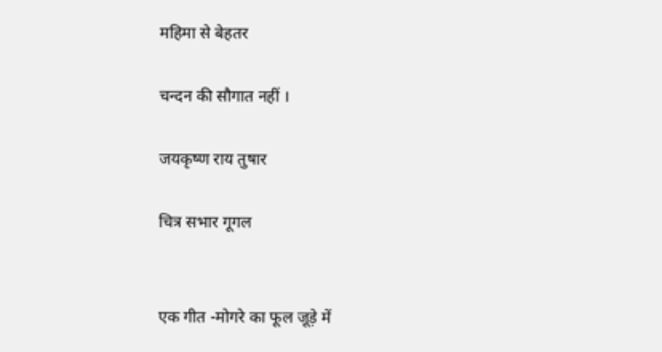महिमा से बेहतर

चन्दन की सौगात नहीं ।

जयकृष्ण राय तुषार

चित्र सभार गूगल


एक गीत -मोगरे का फूल जूड़े में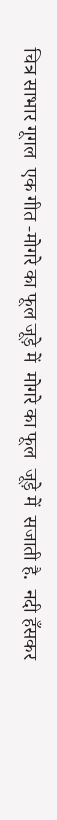चित्र साभार गूगल  एक गीत -मोगरे का फूल जूड़े में  मोगरे का फूल  जूड़े में  सजाती है.  नदी हँसकर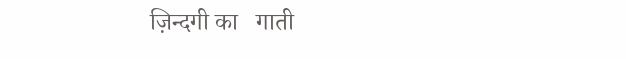ज़िन्दगी का   गाती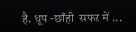है. धूप -छाँही  सफऱ में ...